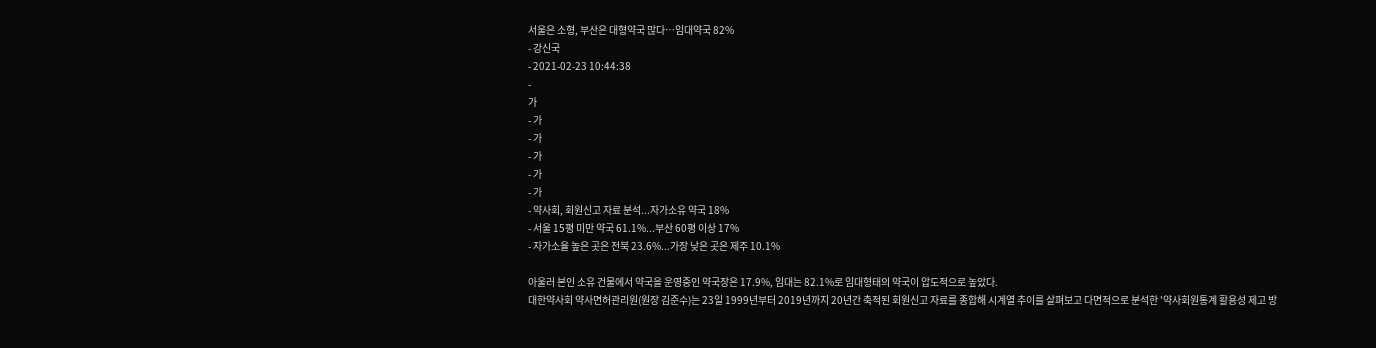서울은 소형, 부산은 대형약국 많다…임대약국 82%
- 강신국
- 2021-02-23 10:44:38
-
가
- 가
- 가
- 가
- 가
- 가
- 약사회, 회원신고 자료 분석...자가소유 약국 18%
- 서울 15평 미만 약국 61.1%...부산 60평 이상 17%
- 자가소율 높은 곳은 전북 23.6%...가장 낮은 곳은 제주 10.1%

아울러 본인 소유 건물에서 약국을 운영중인 약국장은 17.9%, 임대는 82.1%로 임대형태의 약국이 압도적으로 높았다.
대한약사회 약사면허관리원(원장 김준수)는 23일 1999년부터 2019년까지 20년간 축적된 회원신고 자료를 종합해 시계열 추이를 살펴보고 다면적으로 분석한 '약사회원통계 활용성 제고 방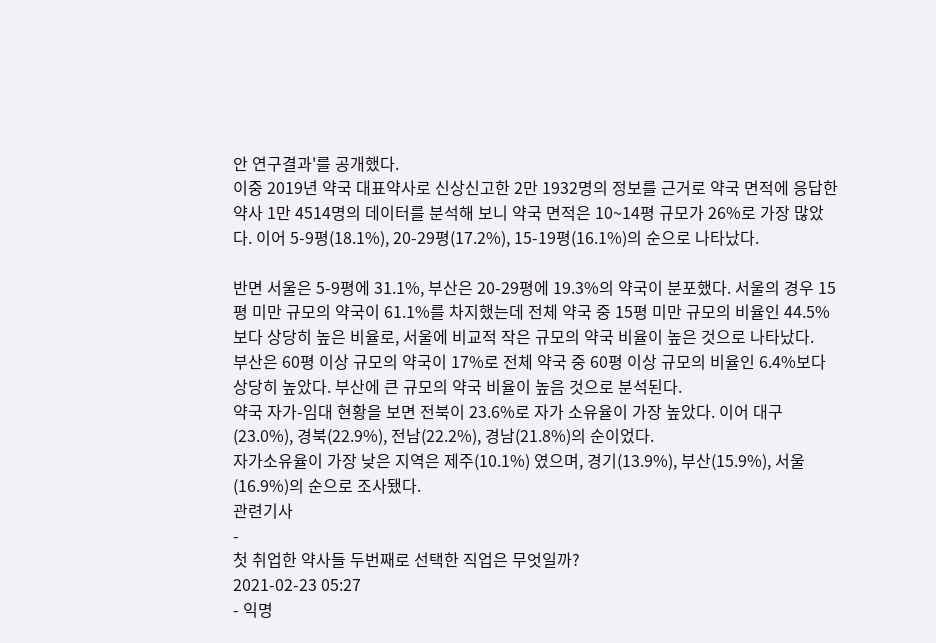안 연구결과'를 공개했다.
이중 2019년 약국 대표약사로 신상신고한 2만 1932명의 정보를 근거로 약국 면적에 응답한 약사 1만 4514명의 데이터를 분석해 보니 약국 면적은 10~14평 규모가 26%로 가장 많았다. 이어 5-9평(18.1%), 20-29평(17.2%), 15-19평(16.1%)의 순으로 나타났다.

반면 서울은 5-9평에 31.1%, 부산은 20-29평에 19.3%의 약국이 분포했다. 서울의 경우 15평 미만 규모의 약국이 61.1%를 차지했는데 전체 약국 중 15평 미만 규모의 비율인 44.5%보다 상당히 높은 비율로, 서울에 비교적 작은 규모의 약국 비율이 높은 것으로 나타났다.
부산은 60평 이상 규모의 약국이 17%로 전체 약국 중 60평 이상 규모의 비율인 6.4%보다 상당히 높았다. 부산에 큰 규모의 약국 비율이 높음 것으로 분석된다.
약국 자가-임대 현황을 보면 전북이 23.6%로 자가 소유율이 가장 높았다. 이어 대구(23.0%), 경북(22.9%), 전남(22.2%), 경남(21.8%)의 순이었다.
자가소유율이 가장 낮은 지역은 제주(10.1%) 였으며, 경기(13.9%), 부산(15.9%), 서울(16.9%)의 순으로 조사됐다.
관련기사
-
첫 취업한 약사들 두번째로 선택한 직업은 무엇일까?
2021-02-23 05:27
- 익명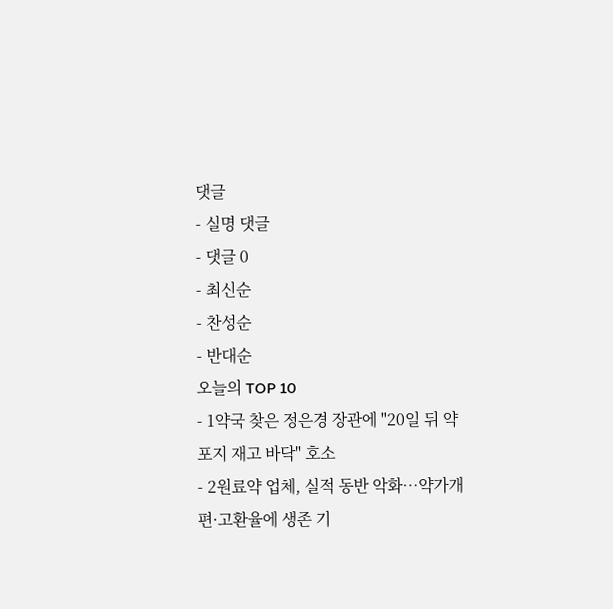댓글
- 실명 댓글
- 댓글 0
- 최신순
- 찬성순
- 반대순
오늘의 TOP 10
- 1약국 찾은 정은경 장관에 "20일 뒤 약포지 재고 바닥" 호소
- 2원료약 업체, 실적 동반 악화…약가개편·고환율에 생존 기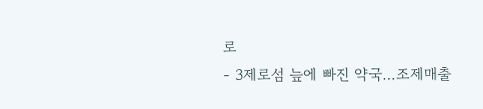로
- 3제로섬 늪에 빠진 약국…조제매출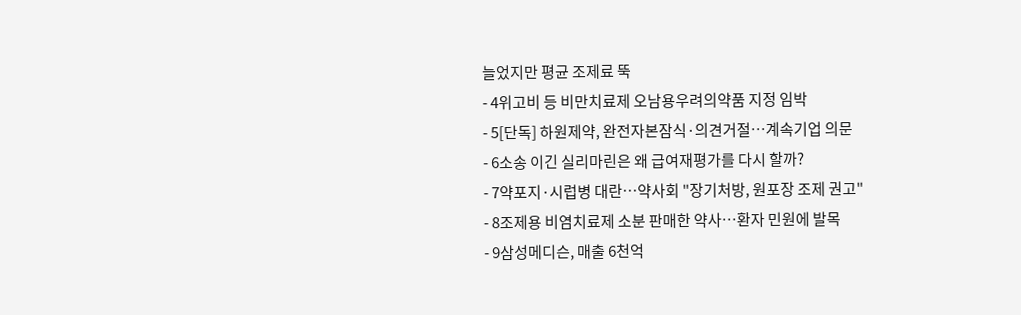늘었지만 평균 조제료 뚝
- 4위고비 등 비만치료제 오남용우려의약품 지정 임박
- 5[단독] 하원제약, 완전자본잠식·의견거절…계속기업 의문
- 6소송 이긴 실리마린은 왜 급여재평가를 다시 할까?
- 7약포지·시럽병 대란…약사회 "장기처방, 원포장 조제 권고"
- 8조제용 비염치료제 소분 판매한 약사…환자 민원에 발목
- 9삼성메디슨, 매출 6천억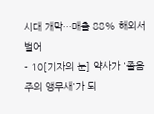시대 개막…매출 88% 해외서 벌어
- 10[기자의 눈] 약사가 '졸음주의 앵무새'가 되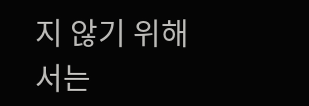지 않기 위해서는